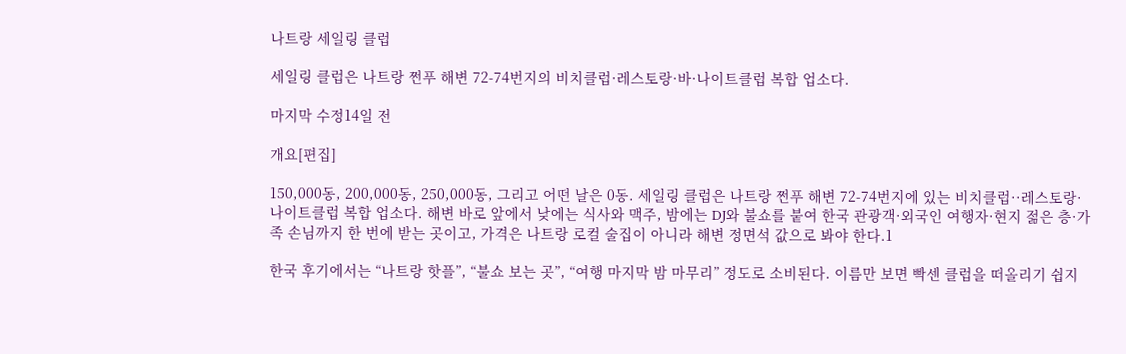나트랑 세일링 클럽

세일링 클럽은 나트랑 쩐푸 해변 72-74번지의 비치클럽·레스토랑·바·나이트클럽 복합 업소다.

마지막 수정14일 전

개요[편집]

150,000동, 200,000동, 250,000동, 그리고 어떤 날은 0동. 세일링 클럽은 나트랑 쩐푸 해변 72-74번지에 있는 비치클럽··레스토랑·나이트클럽 복합 업소다. 해변 바로 앞에서 낮에는 식사와 맥주, 밤에는 DJ와 불쇼를 붙여 한국 관광객·외국인 여행자·현지 젊은 층·가족 손님까지 한 번에 받는 곳이고, 가격은 나트랑 로컬 술집이 아니라 해변 정면석 값으로 봐야 한다.1

한국 후기에서는 “나트랑 핫플”, “불쇼 보는 곳”, “여행 마지막 밤 마무리” 정도로 소비된다. 이름만 보면 빡센 클럽을 떠올리기 쉽지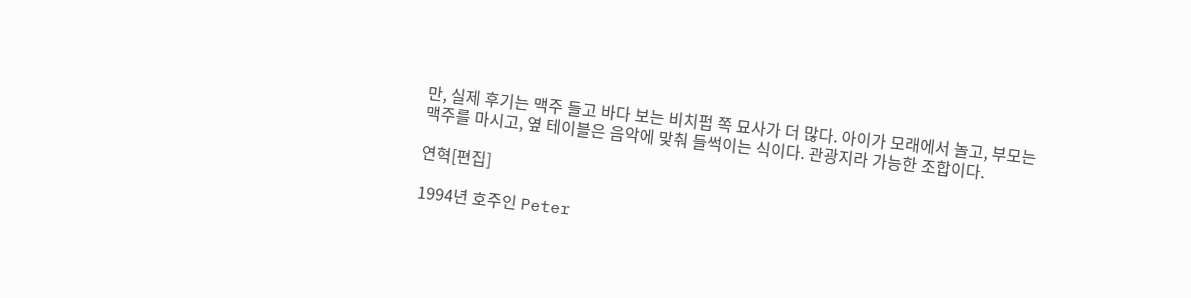만, 실제 후기는 맥주 들고 바다 보는 비치펍 쪽 묘사가 더 많다. 아이가 모래에서 놀고, 부모는 맥주를 마시고, 옆 테이블은 음악에 맞춰 들썩이는 식이다. 관광지라 가능한 조합이다.

연혁[편집]

1994년 호주인 Peter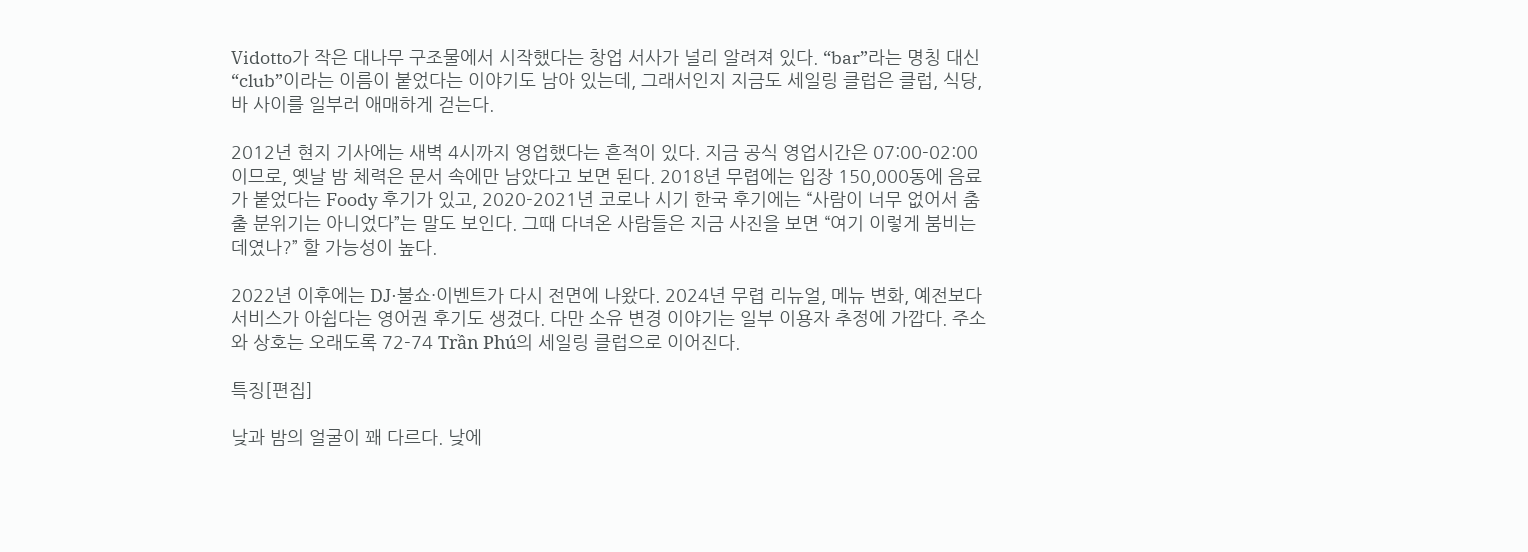Vidotto가 작은 대나무 구조물에서 시작했다는 창업 서사가 널리 알려져 있다. “bar”라는 명칭 대신 “club”이라는 이름이 붙었다는 이야기도 남아 있는데, 그래서인지 지금도 세일링 클럽은 클럽, 식당, 바 사이를 일부러 애매하게 걷는다.

2012년 현지 기사에는 새벽 4시까지 영업했다는 흔적이 있다. 지금 공식 영업시간은 07:00-02:00이므로, 옛날 밤 체력은 문서 속에만 남았다고 보면 된다. 2018년 무렵에는 입장 150,000동에 음료가 붙었다는 Foody 후기가 있고, 2020-2021년 코로나 시기 한국 후기에는 “사람이 너무 없어서 춤출 분위기는 아니었다”는 말도 보인다. 그때 다녀온 사람들은 지금 사진을 보면 “여기 이렇게 붐비는 데였나?” 할 가능성이 높다.

2022년 이후에는 DJ·불쇼·이벤트가 다시 전면에 나왔다. 2024년 무렵 리뉴얼, 메뉴 변화, 예전보다 서비스가 아쉽다는 영어권 후기도 생겼다. 다만 소유 변경 이야기는 일부 이용자 추정에 가깝다. 주소와 상호는 오래도록 72-74 Trần Phú의 세일링 클럽으로 이어진다.

특징[편집]

낮과 밤의 얼굴이 꽤 다르다. 낮에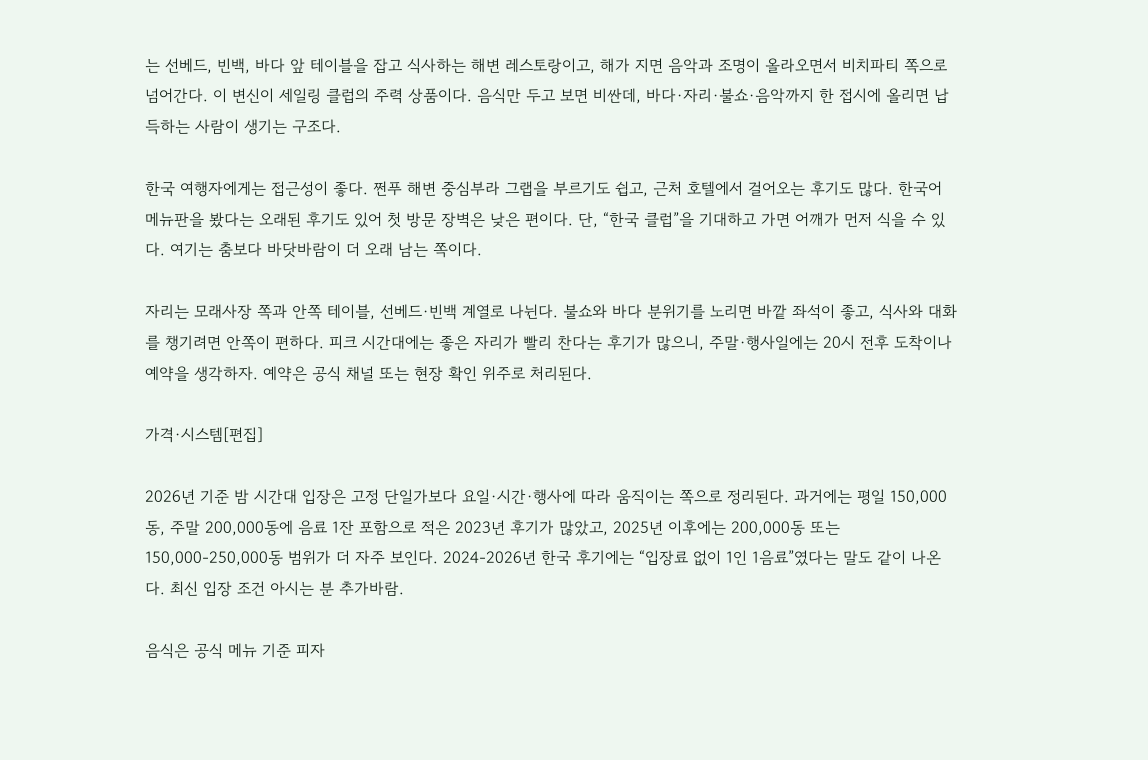는 선베드, 빈백, 바다 앞 테이블을 잡고 식사하는 해변 레스토랑이고, 해가 지면 음악과 조명이 올라오면서 비치파티 쪽으로 넘어간다. 이 변신이 세일링 클럽의 주력 상품이다. 음식만 두고 보면 비싼데, 바다·자리·불쇼·음악까지 한 접시에 올리면 납득하는 사람이 생기는 구조다.

한국 여행자에게는 접근성이 좋다. 쩐푸 해변 중심부라 그랩을 부르기도 쉽고, 근처 호텔에서 걸어오는 후기도 많다. 한국어 메뉴판을 봤다는 오래된 후기도 있어 첫 방문 장벽은 낮은 편이다. 단, “한국 클럽”을 기대하고 가면 어깨가 먼저 식을 수 있다. 여기는 춤보다 바닷바람이 더 오래 남는 쪽이다.

자리는 모래사장 쪽과 안쪽 테이블, 선베드·빈백 계열로 나뉜다. 불쇼와 바다 분위기를 노리면 바깥 좌석이 좋고, 식사와 대화를 챙기려면 안쪽이 편하다. 피크 시간대에는 좋은 자리가 빨리 찬다는 후기가 많으니, 주말·행사일에는 20시 전후 도착이나 예약을 생각하자. 예약은 공식 채널 또는 현장 확인 위주로 처리된다.

가격·시스템[편집]

2026년 기준 밤 시간대 입장은 고정 단일가보다 요일·시간·행사에 따라 움직이는 쪽으로 정리된다. 과거에는 평일 150,000동, 주말 200,000동에 음료 1잔 포함으로 적은 2023년 후기가 많았고, 2025년 이후에는 200,000동 또는 150,000-250,000동 범위가 더 자주 보인다. 2024-2026년 한국 후기에는 “입장료 없이 1인 1음료”였다는 말도 같이 나온다. 최신 입장 조건 아시는 분 추가바람.

음식은 공식 메뉴 기준 피자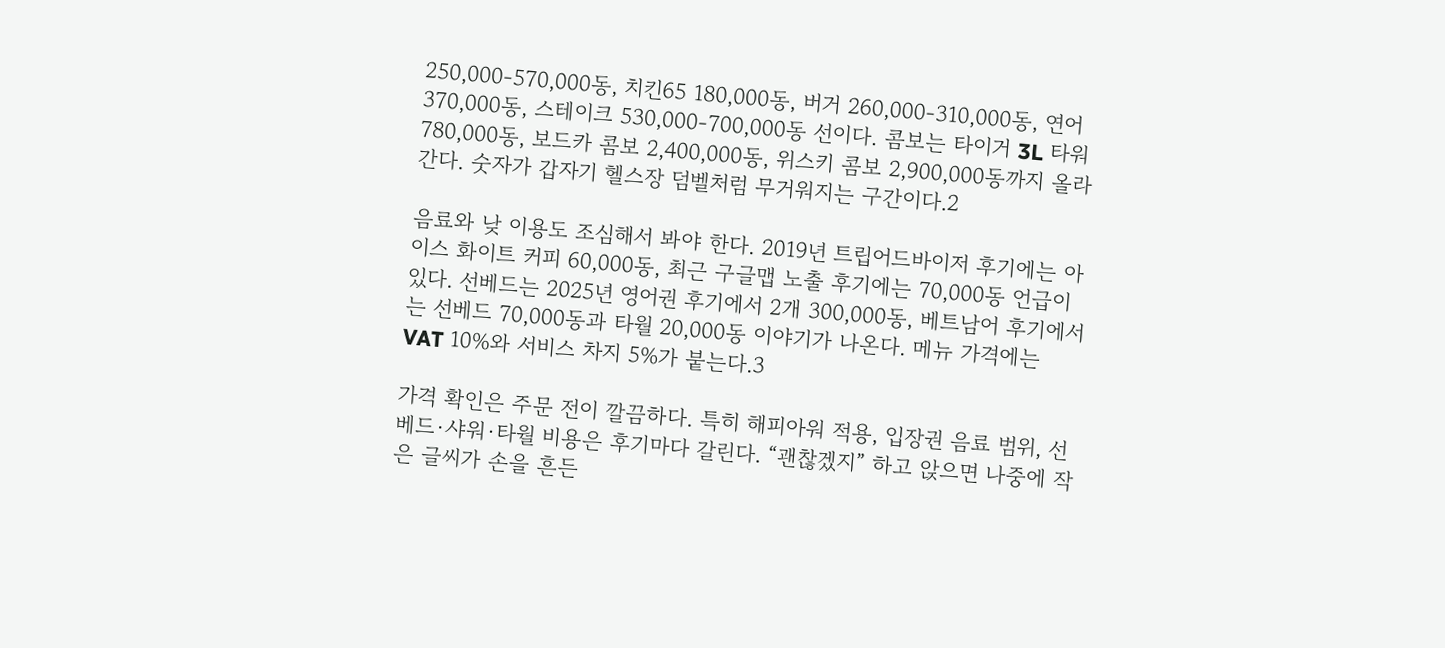250,000-570,000동, 치킨65 180,000동, 버거 260,000-310,000동, 연어 370,000동, 스테이크 530,000-700,000동 선이다. 콤보는 타이거 3L 타워 780,000동, 보드카 콤보 2,400,000동, 위스키 콤보 2,900,000동까지 올라간다. 숫자가 갑자기 헬스장 덤벨처럼 무거워지는 구간이다.2

음료와 낮 이용도 조심해서 봐야 한다. 2019년 트립어드바이저 후기에는 아이스 화이트 커피 60,000동, 최근 구글맵 노출 후기에는 70,000동 언급이 있다. 선베드는 2025년 영어권 후기에서 2개 300,000동, 베트남어 후기에서는 선베드 70,000동과 타월 20,000동 이야기가 나온다. 메뉴 가격에는 VAT 10%와 서비스 차지 5%가 붙는다.3

가격 확인은 주문 전이 깔끔하다. 특히 해피아워 적용, 입장권 음료 범위, 선베드·샤워·타월 비용은 후기마다 갈린다. “괜찮겠지” 하고 앉으면 나중에 작은 글씨가 손을 흔든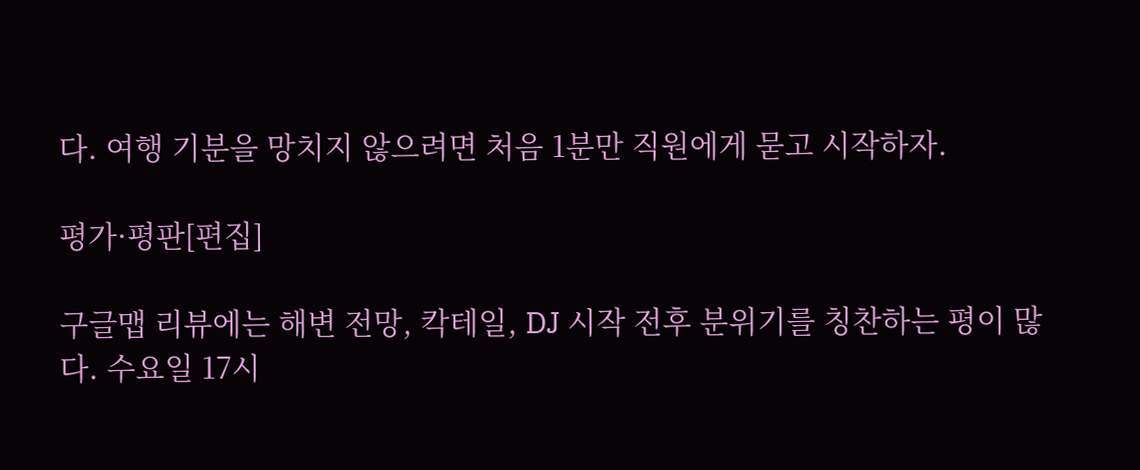다. 여행 기분을 망치지 않으려면 처음 1분만 직원에게 묻고 시작하자.

평가·평판[편집]

구글맵 리뷰에는 해변 전망, 칵테일, DJ 시작 전후 분위기를 칭찬하는 평이 많다. 수요일 17시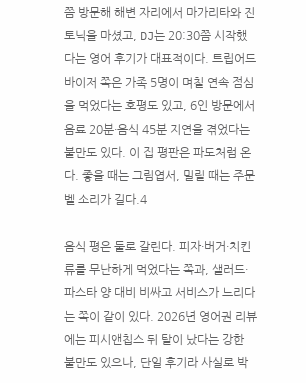쯤 방문해 해변 자리에서 마가리타와 진토닉을 마셨고, DJ는 20:30쯤 시작했다는 영어 후기가 대표적이다. 트립어드바이저 쪽은 가족 5명이 며칠 연속 점심을 먹었다는 호평도 있고, 6인 방문에서 음료 20분·음식 45분 지연을 겪었다는 불만도 있다. 이 집 평판은 파도처럼 온다. 좋을 때는 그림엽서, 밀릴 때는 주문 벨 소리가 길다.4

음식 평은 둘로 갈린다. 피자·버거·치킨류를 무난하게 먹었다는 쪽과, 샐러드·파스타 양 대비 비싸고 서비스가 느리다는 쪽이 같이 있다. 2026년 영어권 리뷰에는 피시앤칩스 뒤 탈이 났다는 강한 불만도 있으나, 단일 후기라 사실로 박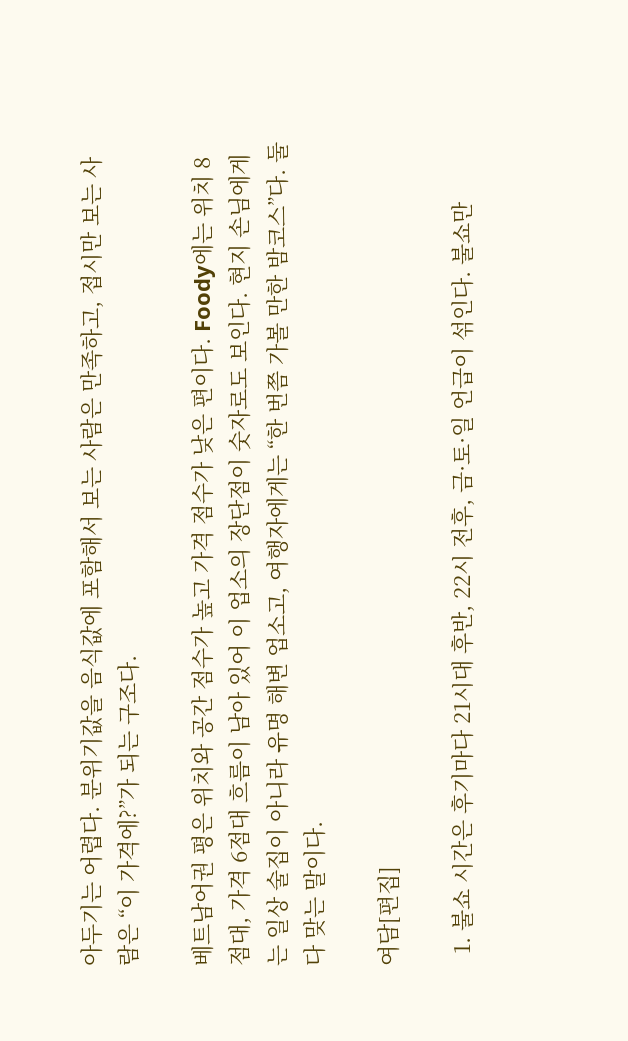아두기는 어렵다. 분위기값을 음식값에 포함해서 보는 사람은 만족하고, 접시만 보는 사람은 “이 가격에?”가 되는 구조다.

베트남어권 평은 위치와 공간 점수가 높고 가격 점수가 낮은 편이다. Foody에는 위치 8점대, 가격 6점대 흐름이 남아 있어 이 업소의 장단점이 숫자로도 보인다. 현지 손님에게는 일상 술집이 아니라 유명 해변 업소고, 여행자에게는 “한 번쯤 가볼 만한 밤코스”다. 둘 다 맞는 말이다.

여담[편집]

  1. 불쇼 시간은 후기마다 21시대 후반, 22시 전후, 금·토·일 언급이 섞인다. 불쇼만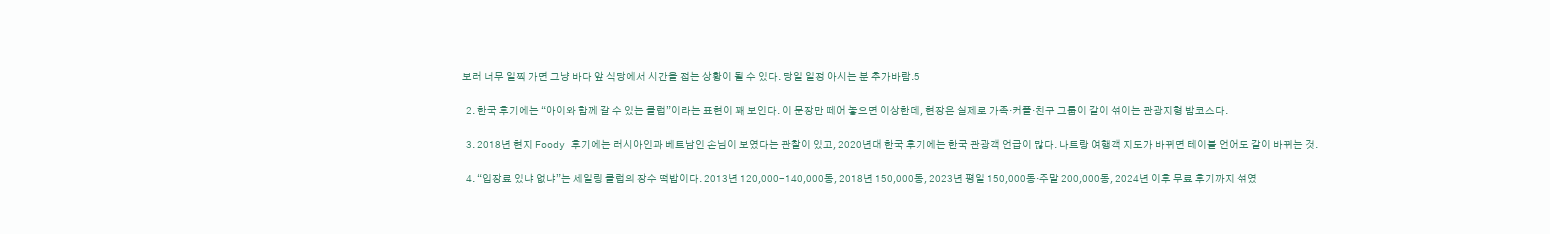보러 너무 일찍 가면 그냥 바다 앞 식당에서 시간을 접는 상황이 될 수 있다. 당일 일정 아시는 분 추가바람.5

  2. 한국 후기에는 “아이와 함께 갈 수 있는 클럽”이라는 표현이 꽤 보인다. 이 문장만 떼어 놓으면 이상한데, 현장은 실제로 가족·커플·친구 그룹이 같이 섞이는 관광지형 밤코스다.

  3. 2018년 현지 Foody 후기에는 러시아인과 베트남인 손님이 보였다는 관찰이 있고, 2020년대 한국 후기에는 한국 관광객 언급이 많다. 나트랑 여행객 지도가 바뀌면 테이블 언어도 같이 바뀌는 것.

  4. “입장료 있냐 없냐”는 세일링 클럽의 장수 떡밥이다. 2013년 120,000-140,000동, 2018년 150,000동, 2023년 평일 150,000동·주말 200,000동, 2024년 이후 무료 후기까지 섞였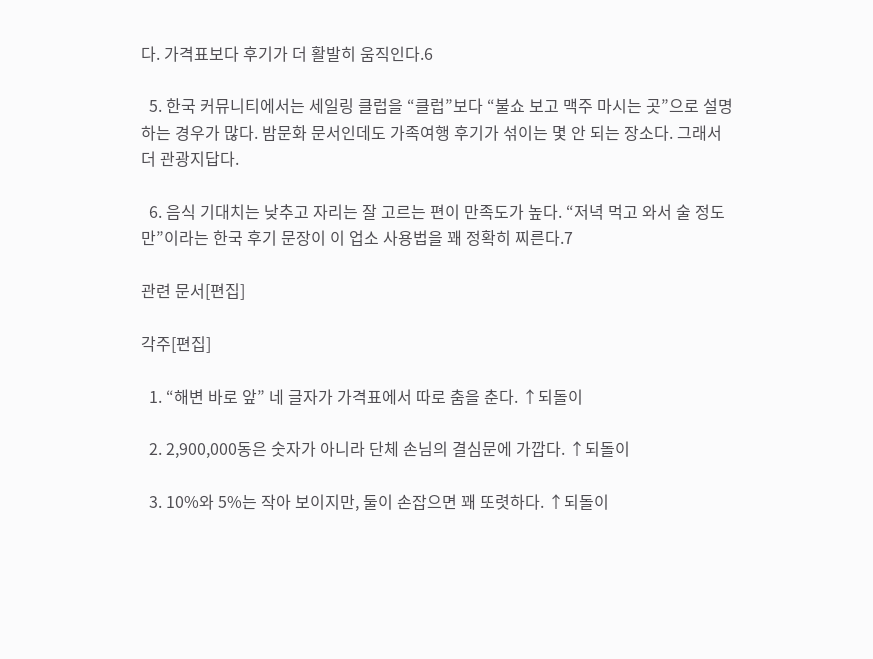다. 가격표보다 후기가 더 활발히 움직인다.6

  5. 한국 커뮤니티에서는 세일링 클럽을 “클럽”보다 “불쇼 보고 맥주 마시는 곳”으로 설명하는 경우가 많다. 밤문화 문서인데도 가족여행 후기가 섞이는 몇 안 되는 장소다. 그래서 더 관광지답다.

  6. 음식 기대치는 낮추고 자리는 잘 고르는 편이 만족도가 높다. “저녁 먹고 와서 술 정도만”이라는 한국 후기 문장이 이 업소 사용법을 꽤 정확히 찌른다.7

관련 문서[편집]

각주[편집]

  1. “해변 바로 앞” 네 글자가 가격표에서 따로 춤을 춘다. ↑되돌이

  2. 2,900,000동은 숫자가 아니라 단체 손님의 결심문에 가깝다. ↑되돌이

  3. 10%와 5%는 작아 보이지만, 둘이 손잡으면 꽤 또렷하다. ↑되돌이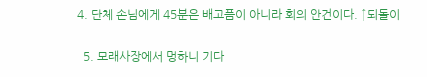4. 단체 손님에게 45분은 배고픔이 아니라 회의 안건이다. ↑되돌이

  5. 모래사장에서 멍하니 기다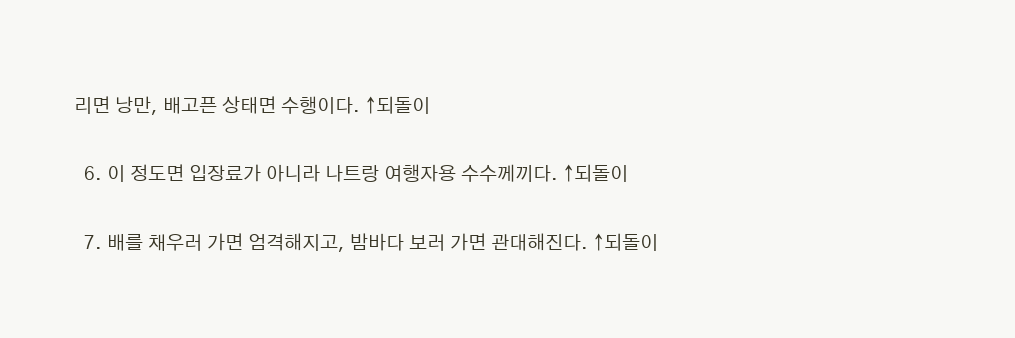리면 낭만, 배고픈 상태면 수행이다. ↑되돌이

  6. 이 정도면 입장료가 아니라 나트랑 여행자용 수수께끼다. ↑되돌이

  7. 배를 채우러 가면 엄격해지고, 밤바다 보러 가면 관대해진다. ↑되돌이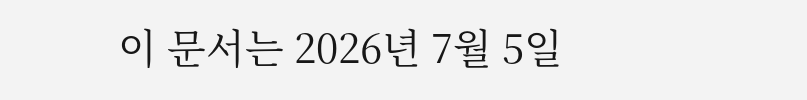이 문서는 2026년 7월 5일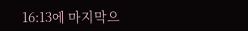16:13에 마지막으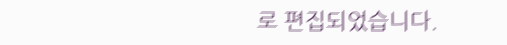로 편집되었습니다.